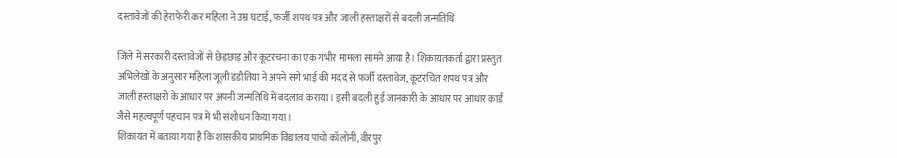दस्तावेजों की हेराफेरी कर महिला ने उम्र घटाई, फर्जी शपथ पत्र और जाली हस्ताक्षरों से बदली जन्मतिथि

जिले में सरकारी दस्तावेजों से छेड़छाड़ और कूटरचना का एक गंभीर मामला सामने आया है। शिकायतकर्ता द्वारा प्रस्तुत अभिलेखों के अनुसार महिला जूली डंडौतिया ने अपने सगे भाई की मदद से फर्जी दस्तावेज, कूटरचित शपथ पत्र और जाली हस्ताक्षरों के आधार पर अपनी जन्मतिथि में बदलाव कराया। इसी बदली हुई जानकारी के आधार पर आधार कार्ड जैसे महत्वपूर्ण पहचान पत्र में भी संशोधन किया गया।
शिकायत में बताया गया है कि शासकीय प्राथमिक विद्यालय पांचो कॉलोनी, वीरपुर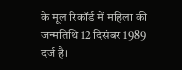के मूल रिकॉर्ड में महिला की जन्मतिथि 12 दिसंबर 1989 दर्ज है।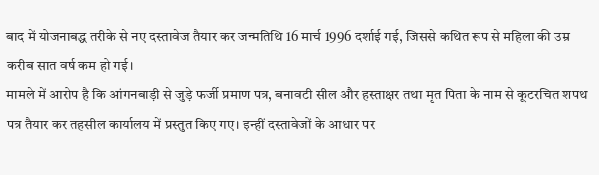बाद में योजनाबद्ध तरीके से नए दस्तावेज तैयार कर जन्मतिथि 16 मार्च 1996 दर्शाई गई, जिससे कथित रूप से महिला की उम्र करीब सात वर्ष कम हो गई।
मामले में आरोप है कि आंगनबाड़ी से जुड़े फर्जी प्रमाण पत्र, बनावटी सील और हस्ताक्षर तथा मृत पिता के नाम से कूटरचित शपथ पत्र तैयार कर तहसील कार्यालय में प्रस्तुत किए गए। इन्हीं दस्तावेजों के आधार पर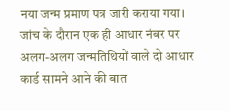नया जन्म प्रमाण पत्र जारी कराया गया। जांच के दौरान एक ही आधार नंबर पर अलग-अलग जन्मतिथियों वाले दो आधार कार्ड सामने आने की बात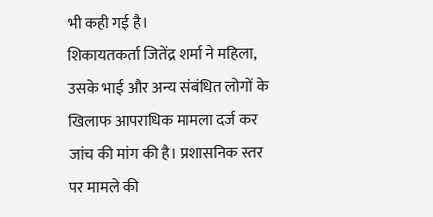भी कही गई है।
शिकायतकर्ता जितेंद्र शर्मा ने महिला, उसके भाई और अन्य संबंधित लोगों के खिलाफ आपराधिक मामला दर्ज कर जांच की मांग की है। प्रशासनिक स्तर पर मामले की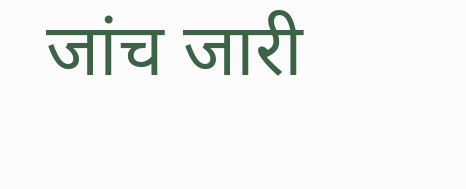जांच जारी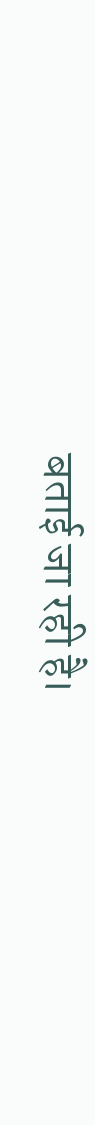बताई जा रही है।